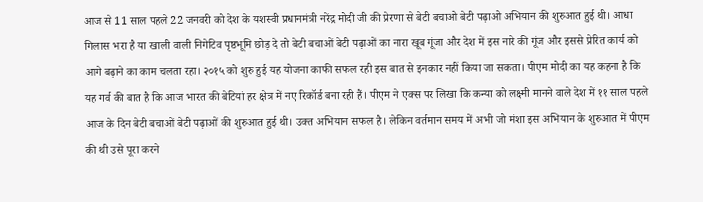आज से 11 साल पहले 22 जनवरी को देश के यशस्वी प्रधानमंत्री नरेंद्र मोदी जी की प्रेरणा से बेटी बचाओ बेटी पढ़ाओ अभियान की शुरुआत हुई थी। आधा गिलास भरा है या खाली वाली निगेटिव पृष्ठभूमि छोड़ दे तो बेटी बचाओं बेटी पढ़ाओं का नारा खूब गूंजा और देश में इस नारे की गूंज और इससे प्रेरित कार्य को आगे बढ़ाने का काम चलता रहा। २०१५ को शुरु हुई यह योजना काफी सफल रही इस बात से इनकार नहीं किया जा सकता। पीएम मोदी का यह कहना है कि यह गर्व की बात है कि आज भारत की बेटियां हर क्षेत्र में नए रिकॉर्ड बना रही हैं। पीएम ने एक्स पर लिखा कि कन्या को लक्ष्मी मानने वाले देश में ११ साल पहले आज के दिन बेटी बचाओं बेटी पढ़ाओं की शुरुआत हुई थी। उक्त अभियान सफल है। लेकिन वर्तमान समय में अभी जो मंशा इस अभियान के शुरुआत में पीएम की थी उसे पूरा करने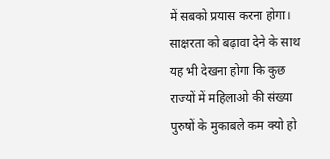में सबको प्रयास करना होगा। साक्षरता को बढ़ावा देने के साथ यह भी देखना होगा कि कुछ राज्यों में महिलाओ की संख्या पुरुषों के मुकाबले कम क्यो हो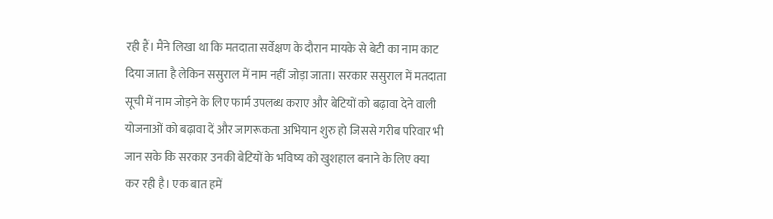रही हैं। मैंने लिखा था कि मतदाता सर्वेक्षण के दौरान मायके से बेटी का नाम काट दिया जाता है लेकिन ससुराल में नाम नहीं जोड़ा जाता। सरकार ससुराल में मतदाता सूची में नाम जोड़ने के लिए फार्म उपलब्ध कराए और बेटियों को बढ़ावा देने वाली योजनाओं को बढ़ावा दें और जागरूकता अभियान शुरु हो जिससे गरीब परिवार भी जान सके कि सरकार उनकी बेटियों के भविष्य को खुशहाल बनाने के लिए क्या कर रही है। एक बात हमें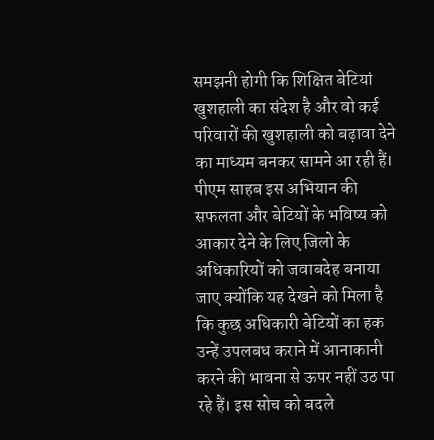समझनी होगी कि शिक्षित बेटियां खुशहाली का संदेश है और वो कई परिवारों की खुशहाली को बढ़ावा देने का माध्यम बनकर सामने आ रही हैं। पीएम साहब इस अभियान की सफलता और बेटियों के भविष्य को आकार देने के लिए जिलो के अधिकारियों को जवाबदेह बनाया जाए क्योंकि यह देखने को मिला है कि कुछ अधिकारी बेटियों का हक उन्हें उपलबध कराने में आनाकानी करने की भावना से ऊपर नहीं उठ पा रहे हैं। इस सोच को बदले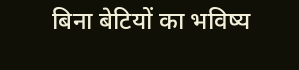बिना बेटियों का भविष्य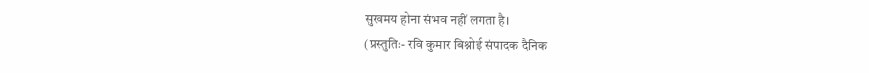सुखमय होना संभव नहीं लगता है।
(प्रस्तुतिः- रवि कुमार बिश्नोई संपादक दैनिक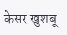केसर खुशबू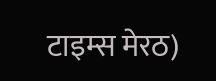टाइम्स मेरठ)